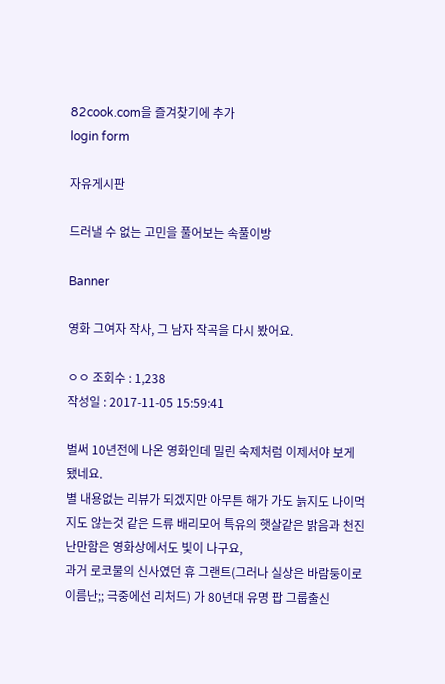82cook.com을 즐겨찾기에 추가
login form

자유게시판

드러낼 수 없는 고민을 풀어보는 속풀이방

Banner

영화 그여자 작사, 그 남자 작곡을 다시 봤어요.

ㅇㅇ 조회수 : 1,238
작성일 : 2017-11-05 15:59:41

벌써 10년전에 나온 영화인데 밀린 숙제처럼 이제서야 보게 됐네요.
별 내용없는 리뷰가 되겠지만 아무튼 해가 가도 늙지도 나이먹지도 않는것 같은 드류 배리모어 특유의 햇살같은 밝음과 천진난만함은 영화상에서도 빛이 나구요,
과거 로코물의 신사였던 휴 그랜트(그러나 실상은 바람둥이로
이름난;; 극중에선 리처드) 가 80년대 유명 팝 그룹출신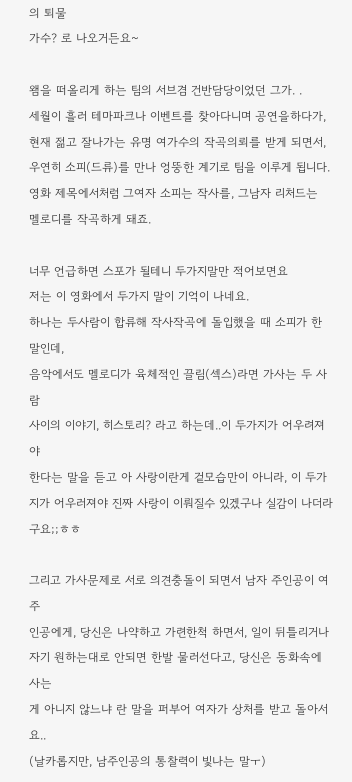의 퇴물
가수? 로 나오거든요~

왬을 떠올리게 하는 팀의 서브겸 건반담당이었던 그가. .
세월이 흘러 테마파크나 이벤트를 찾아다니며 공연을하다가,
현재 젊고 잘나가는 유명 여가수의 작곡의뢰를 받게 되면서,
우연히 소피(드류)를 만나 엉뚱한 계기로 팀을 이루게 됩니다.
영화 제목에서처럼 그여자 소피는 작사를, 그남자 리처드는
멜로디를 작곡하게 돼죠.

너무 언급하면 스포가 될테니 두가지말만 적어보면요
저는 이 영화에서 두가지 말이 기억이 나네요.
하나는 두사람이 합류해 작사작곡에 돌입했을 때 소피가 한 말인데,
음악에서도 멜로디가 육체적인 끌림(섹스)라면 가사는 두 사람
사이의 이야기, 히스토리? 라고 하는데..이 두가지가 어우려져야
한다는 말을 듣고 아 사랑이란게 겉모습만이 아니라, 이 두가지가 어우러져야 진짜 사랑이 이뤄질수 있겠구나 실감이 나더라구요;;ㅎㅎ

그리고 가사문제로 서로 의견충돌이 되면서 남자 주인공이 여주
인공에게, 당신은 나약하고 가련한척 하면서, 일이 뒤틀리거나
자기 원하는대로 안되면 한발 물러선다고, 당신은 동화속에 사는
게 아니지 않느냐 란 말을 퍼부어 여자가 상처를 받고 돌아서요..
(날카롭지만, 남주인공의 통찰력이 빛나는 말ㅜ)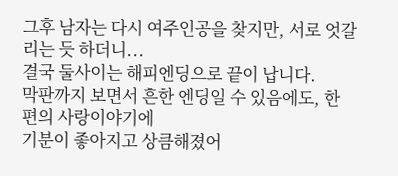그후 남자는 다시 여주인공을 찾지만, 서로 엇갈리는 듯 하더니...
결국 둘사이는 해피엔딩으로 끝이 납니다.
막판까지 보면서 흔한 엔딩일 수 있음에도, 한 편의 사랑이야기에
기분이 좋아지고 상큼해졌어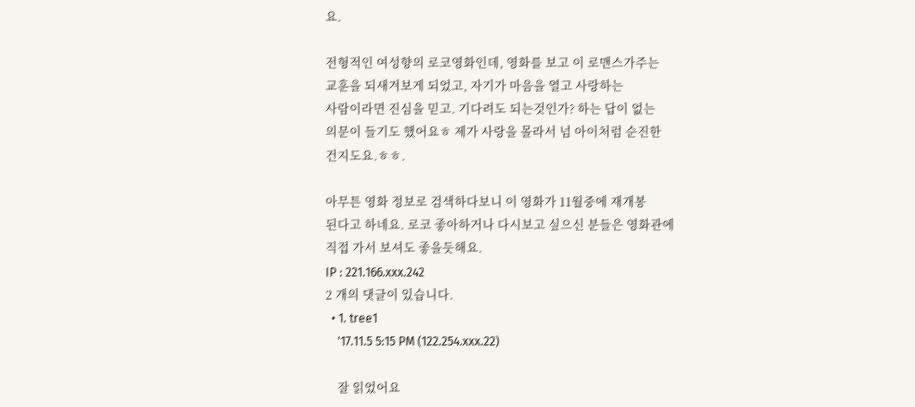요.

전형적인 여성향의 로코영화인데, 영화를 보고 이 로맨스가주는
교훈을 되새겨보게 되었고, 자기가 마음을 열고 사랑하는
사람이라면 진심을 믿고. 기다려도 되는것인가? 하는 답이 없는
의문이 들기도 했어요ㅎ 제가 사랑을 몰라서 넘 아이처럼 순진한
건지도요.ㅎㅎ.

아무튼 영화 정보로 검색하다보니 이 영화가 11월중에 재개봉
된다고 하네요. 로코 좋아하거나 다시보고 싶으신 분들은 영화관에
직접 가서 보셔도 좋을듯해요.
IP : 221.166.xxx.242
2 개의 댓글이 있습니다.
  • 1. tree1
    '17.11.5 5:15 PM (122.254.xxx.22)

    잘 읽었어요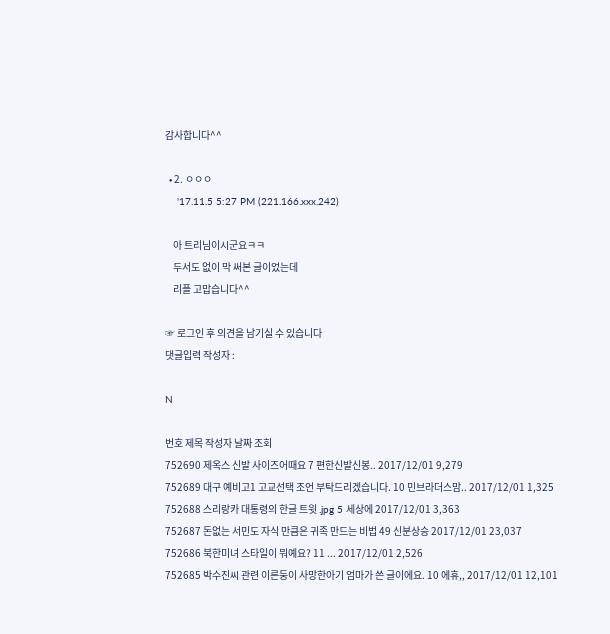감사합니다^^

  • 2. ㅇㅇㅇ
    '17.11.5 5:27 PM (221.166.xxx.242)

    아 트리님이시군요ㅋㅋ
    두서도 없이 막 써본 글이었는데
    리플 고맙습니다^^

☞ 로그인 후 의견을 남기실 수 있습니다
댓글입력 작성자 :

N

번호 제목 작성자 날짜 조회
752690 제옥스 신발 사이즈어때요 7 편한신발신봉.. 2017/12/01 9,279
752689 대구 예비고1 고교선택 조언 부탁드리겠습니다. 10 민브라더스맘.. 2017/12/01 1,325
752688 스리랑카 대통령의 한글 트윗 .jpg 5 세상에 2017/12/01 3,363
752687 돈없는 서민도 자식 만큼은 귀족 만드는 비법 49 신분상승 2017/12/01 23,037
752686 북한미녀 스타일이 뭐예요? 11 ... 2017/12/01 2,526
752685 박수진씨 관련 이른둥이 사망한아기 엄마가 쓴 글이에요. 10 에휴,, 2017/12/01 12,101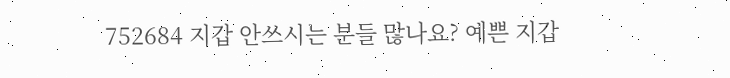752684 지갑 안쓰시는 분들 많나요? 예쁜 지갑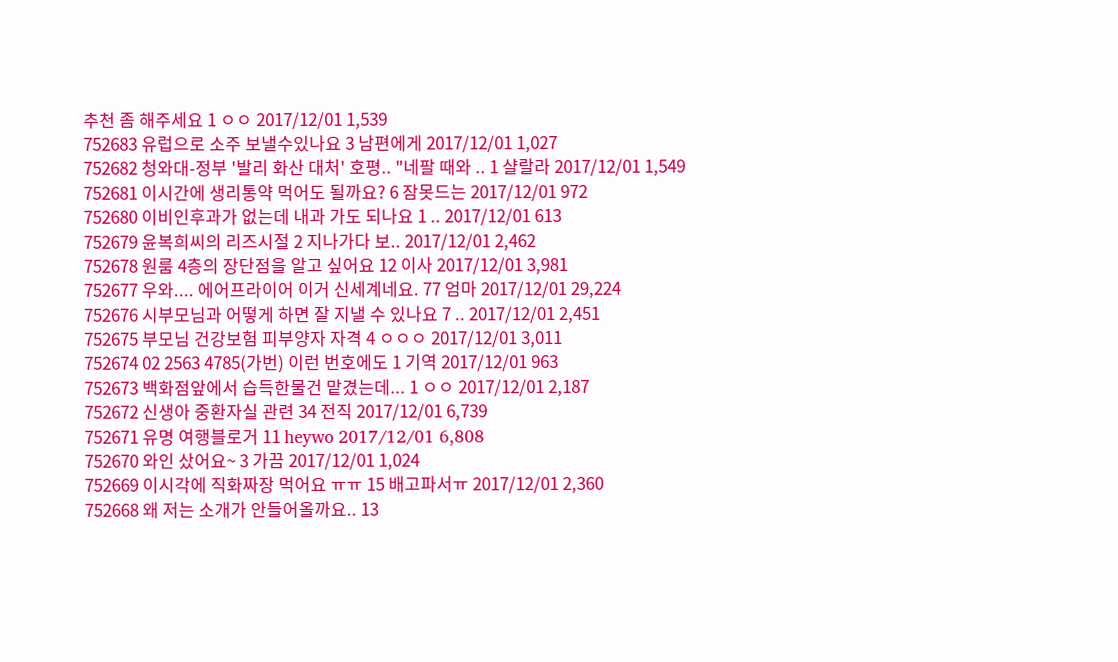추천 좀 해주세요 1 ㅇㅇ 2017/12/01 1,539
752683 유럽으로 소주 보낼수있나요 3 남편에게 2017/12/01 1,027
752682 청와대-정부 '발리 화산 대처' 호평.. "네팔 때와 .. 1 샬랄라 2017/12/01 1,549
752681 이시간에 생리통약 먹어도 될까요? 6 잠못드는 2017/12/01 972
752680 이비인후과가 없는데 내과 가도 되나요 1 .. 2017/12/01 613
752679 윤복희씨의 리즈시절 2 지나가다 보.. 2017/12/01 2,462
752678 원룸 4층의 장단점을 알고 싶어요 12 이사 2017/12/01 3,981
752677 우와.... 에어프라이어 이거 신세계네요. 77 엄마 2017/12/01 29,224
752676 시부모님과 어떻게 하면 잘 지낼 수 있나요 7 .. 2017/12/01 2,451
752675 부모님 건강보험 피부양자 자격 4 ㅇㅇㅇ 2017/12/01 3,011
752674 02 2563 4785(가번) 이런 번호에도 1 기역 2017/12/01 963
752673 백화점앞에서 습득한물건 맡겼는데... 1 ㅇㅇ 2017/12/01 2,187
752672 신생아 중환자실 관련 34 전직 2017/12/01 6,739
752671 유명 여행블로거 11 heywo 2017/12/01 6,808
752670 와인 샀어요~ 3 가끔 2017/12/01 1,024
752669 이시각에 직화짜장 먹어요 ㅠㅠ 15 배고파서ㅠ 2017/12/01 2,360
752668 왜 저는 소개가 안들어올까요.. 13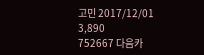고민 2017/12/01 3,890
752667 다음카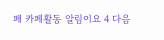페 카페활동 알림이요 4 다음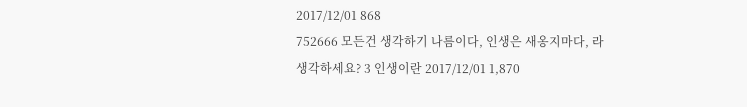2017/12/01 868
752666 모든건 생각하기 나름이다, 인생은 새옹지마다, 라 생각하세요? 3 인생이란 2017/12/01 1,870